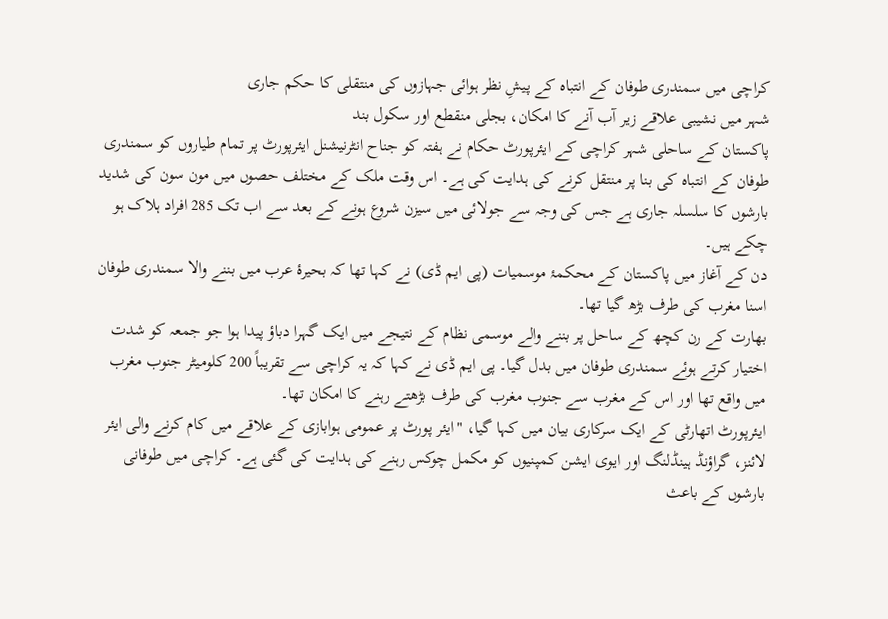کراچی میں سمندری طوفان کے انتباہ کے پیشِ نظر ہوائی جہازوں کی منتقلی کا حکم جاری
شہر میں نشیبی علاقے زیر آب آنے کا امکان، بجلی منقطع اور سکول بند
پاکستان کے ساحلی شہر کراچی کے ایئرپورٹ حکام نے ہفتہ کو جناح انٹرنیشنل ایئرپورٹ پر تمام طیاروں کو سمندری طوفان کے انتباہ کی بنا پر منتقل کرنے کی ہدایت کی ہے۔ اس وقت ملک کے مختلف حصوں میں مون سون کی شدید بارشوں کا سلسلہ جاری ہے جس کی وجہ سے جولائی میں سیزن شروع ہونے کے بعد سے اب تک 285 افراد ہلاک ہو چکے ہیں۔
دن کے آغاز میں پاکستان کے محکمۂ موسمیات (پی ایم ڈی) نے کہا تھا کہ بحیرۂ عرب میں بننے والا سمندری طوفان اسنا مغرب کی طرف بڑھ گیا تھا۔
بھارت کے رن کچھ کے ساحل پر بننے والے موسمی نظام کے نتیجے میں ایک گہرا دباؤ پیدا ہوا جو جمعہ کو شدت اختیار کرتے ہوئے سمندری طوفان میں بدل گیا۔ پی ایم ڈی نے کہا کہ یہ کراچی سے تقریباً 200 کلومیٹر جنوب مغرب میں واقع تھا اور اس کے مغرب سے جنوب مغرب کی طرف بڑھتے رہنے کا امکان تھا۔
ایئرپورٹ اتھارٹی کے ایک سرکاری بیان میں کہا گیا، "ایئر پورٹ پر عمومی ہوابازی کے علاقے میں کام کرنے والی ایئر لائنز، گراؤنڈ ہینڈلنگ اور ایوی ایشن کمپنیوں کو مکمل چوکس رہنے کی ہدایت کی گئی ہے۔ کراچی میں طوفانی بارشوں کے باعث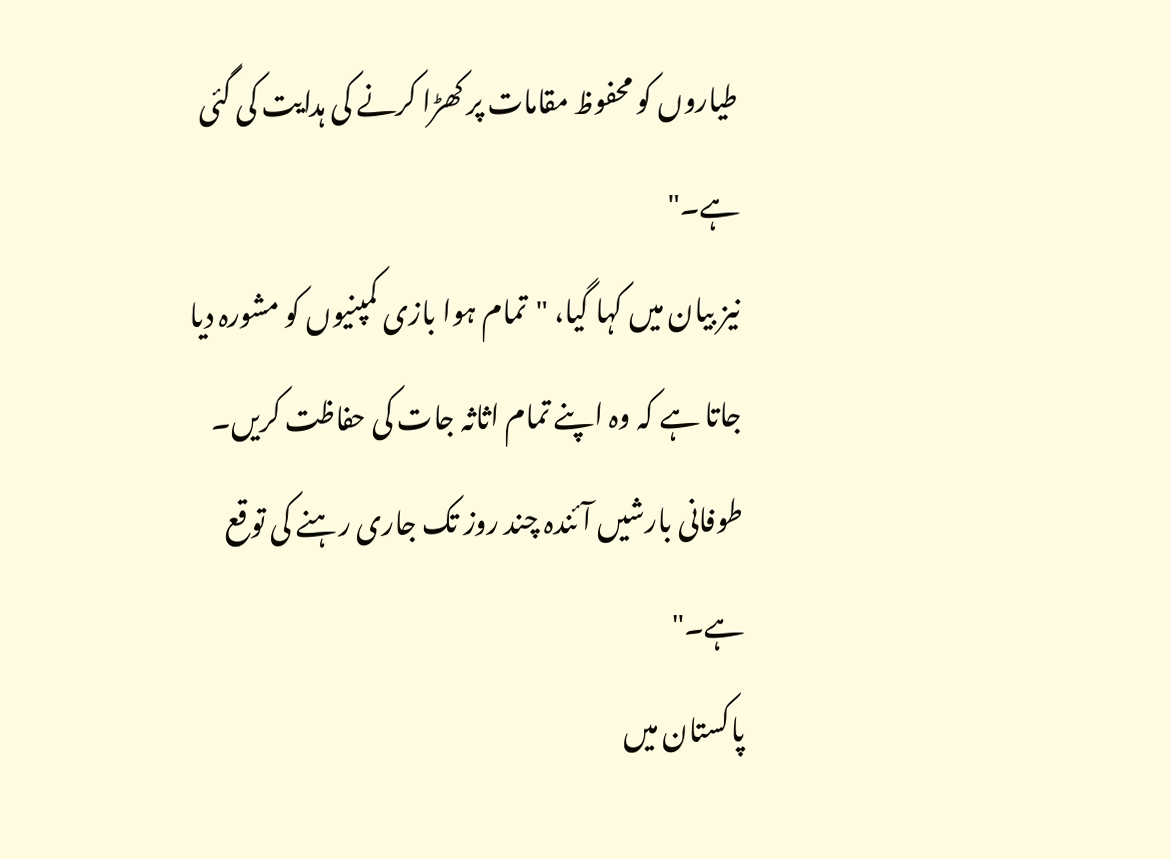طیاروں کو محفوظ مقامات پر کھڑا کرنے کی ہدایت کی گئی ہے۔"
نیز بیان میں کہا گیا، "تمام ہوا بازی کمپنیوں کو مشورہ دیا جاتا ہے کہ وہ اپنے تمام اثاثہ جات کی حفاظت کریں۔ طوفانی بارشیں آئندہ چند روز تک جاری رہنے کی توقع ہے۔"
پاکستان میں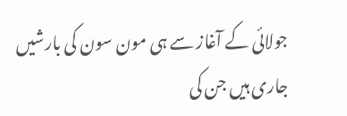جولائی کے آغاز سے ہی مون سون کی بارشیں جاری ہیں جن کی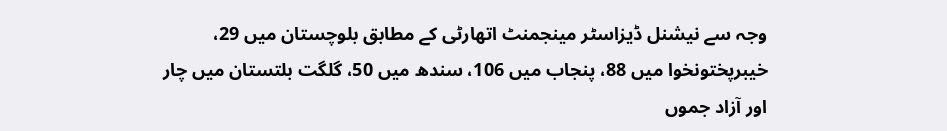وجہ سے نیشنل ڈیزاسٹر مینجمنٹ اتھارٹی کے مطابق بلوچستان میں 29، خیبرپختونخوا میں 88، پنجاب میں 106، سندھ میں 50، گلگت بلتستان میں چار اور آزاد جموں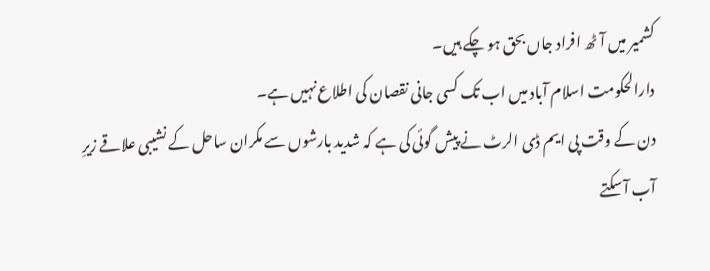کشمیر میں آٹھ افراد جاں بحق ہو چکے ہیں۔
دارالحکومت اسلام آباد میں اب تک کسی جانی نقصان کی اطلاع نہیں ہے۔
دن کے وقت پی ایم ڈی الرٹ نے پیش گوئی کی ہے کہ شدید بارشوں سے مکران ساحل کے نشیبی علاقے زیرِ آب آ سکتے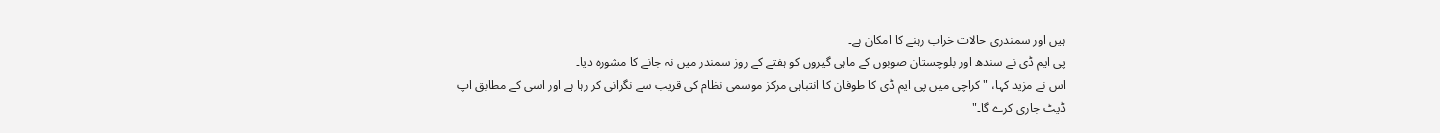ہیں اور سمندری حالات خراب رہنے کا امکان ہے۔
پی ایم ڈی نے سندھ اور بلوچستان صوبوں کے ماہی گیروں کو ہفتے کے روز سمندر میں نہ جانے کا مشورہ دیا۔
اس نے مزید کہا، "کراچی میں پی ایم ڈی کا طوفان کا انتباہی مرکز موسمی نظام کی قریب سے نگرانی کر رہا ہے اور اسی کے مطابق اپ ڈیٹ جاری کرے گا۔"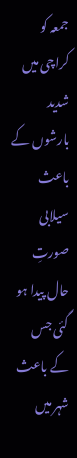جمعہ کو کراچی میں شدید بارشوں کے باعث سیلابی صورتِ حال پیدا ہو گئی جس کے باعث شہر میں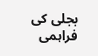بجلی کی فراہمی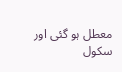معطل ہو گئی اور سکول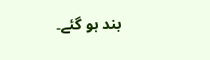بند ہو گئے۔